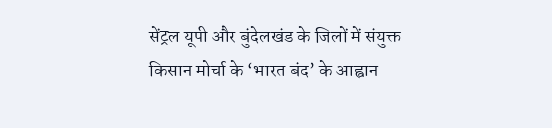सेंट्रल यूपी और बुंदेलखंड के जिलों में संयुक्त किसान मोर्चा के ‘भारत बंद’ के आह्वान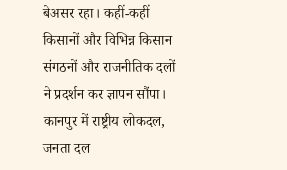बेअसर रहा। कहीं-कहीं किसानों और विभिन्न किसान संगठनों और राजनीतिक दलों ने प्रदर्शन कर ज्ञापन सौंपा। कानपुर में राष्ट्रीय लोकदल, जनता दल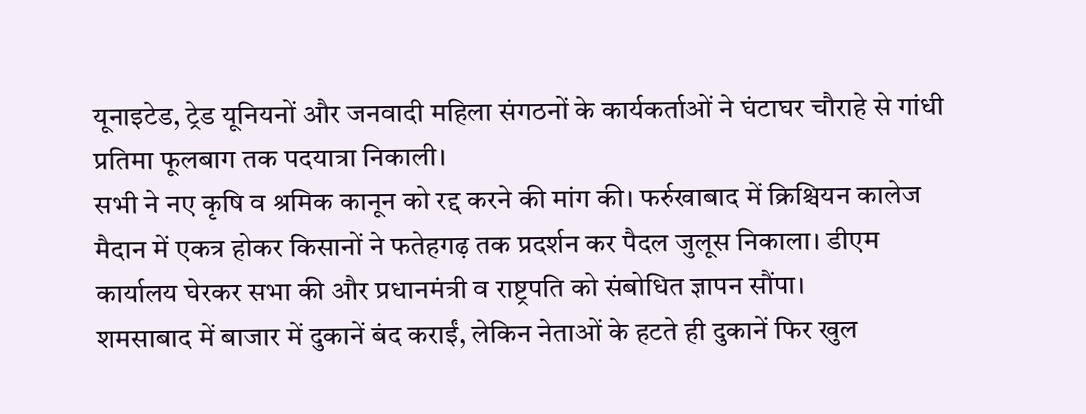यूनाइटेड, ट्रेड यूनियनों और जनवादी महिला संगठनों के कार्यकर्ताओं ने घंटाघर चौराहे से गांधी प्रतिमा फूलबाग तक पदयात्रा निकाली।
सभी ने नए कृषि व श्रमिक कानून को रद्द करने की मांग की। फर्रुखाबाद में क्रिश्चियन कालेज मैदान में एकत्र होकर किसानों ने फतेहगढ़ तक प्रदर्शन कर पैदल जुलूस निकाला। डीएम कार्यालय घेरकर सभा की और प्रधानमंत्री व राष्ट्रपति को संबोधित ज्ञापन सौंपा।
शमसाबाद में बाजार में दुकानें बंद कराईं, लेकिन नेताओं के हटते ही दुकानें फिर खुल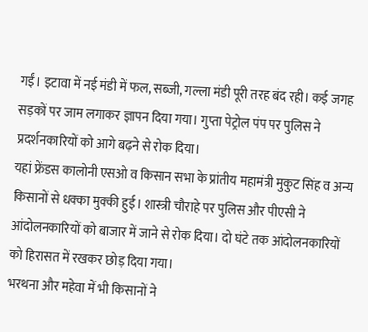गईं। इटावा में नई मंडी में फल, सब्जी, गल्ला मंडी पूरी तरह बंद रही। कई जगह सड़कों पर जाम लगाकर ज्ञापन दिया गया। गुप्ता पेट्रोल पंप पर पुलिस ने प्रदर्शनकारियों को आगे बढ़ने से रोक दिया।
यहां फ्रेंडस कालोनी एसओ व किसान सभा के प्रांतीय महामंत्री मुकुट सिंह व अन्य किसानों से धक्का मुक्की हुई। शास्त्री चौराहे पर पुलिस और पीएसी ने आंदोलनकारियों को बाजार में जाने से रोक दिया। दो घंटे तक आंदोलनकारियों को हिरासत में रखकर छोड़ दिया गया।
भरथना और महेवा में भी किसानों ने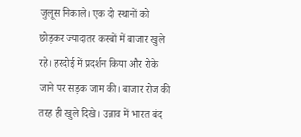जुलूस निकाले। एक दो स्थानों को छोड़कर ज्यादातर कस्बों में बाजार खुले रहे। हरदोई में प्रदर्शन किया और रोके जाने पर सड़क जाम की। बाजार रोज की तरह ही खुले दिखे। उन्नाव में भारत बंद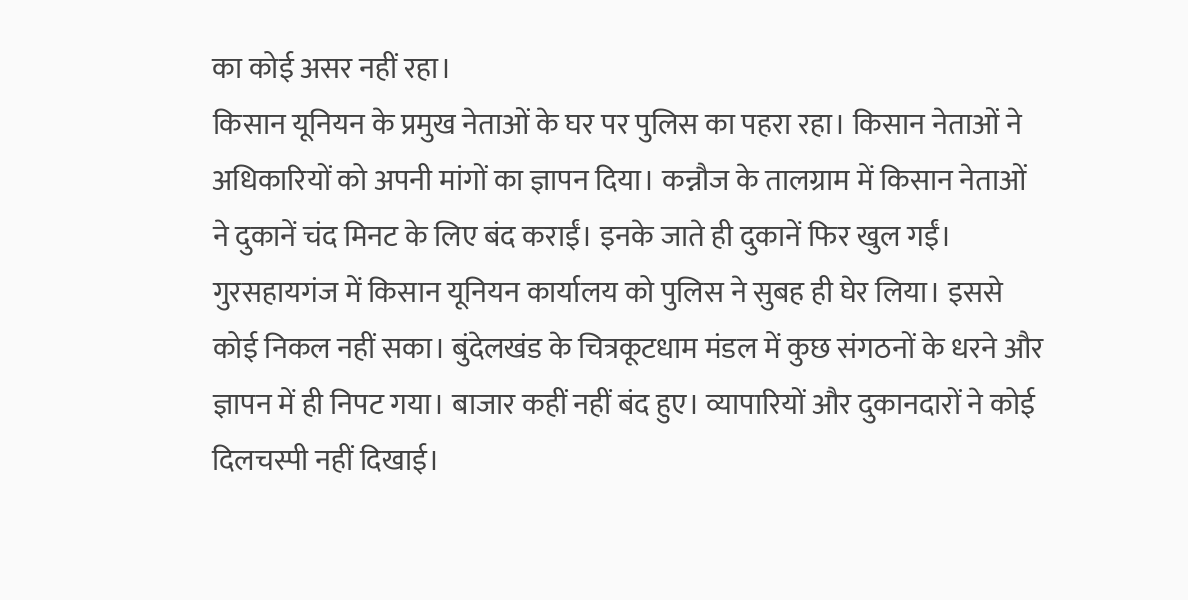का कोई असर नहीं रहा।
किसान यूनियन के प्रमुख नेताओं के घर पर पुलिस का पहरा रहा। किसान नेताओं ने अधिकारियों को अपनी मांगों का ज्ञापन दिया। कन्नौज के तालग्राम में किसान नेताओं ने दुकानें चंद मिनट के लिए बंद कराईं। इनके जाते ही दुकानें फिर खुल गईं।
गुरसहायगंज में किसान यूनियन कार्यालय को पुलिस ने सुबह ही घेर लिया। इससे कोई निकल नहीं सका। बुंदेलखंड के चित्रकूटधाम मंडल में कुछ संगठनों के धरने और ज्ञापन में ही निपट गया। बाजार कहीं नहीं बंद हुए। व्यापारियों और दुकानदारों ने कोई दिलचस्पी नहीं दिखाई।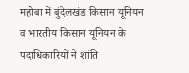महोबा में बुंदेलखंड किसान यूनियन व भारतीय किसान यूनियन के पदाधिकारियों ने शांति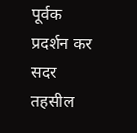पूर्वक प्रदर्शन कर सदर तहसील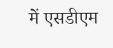में एसडीएम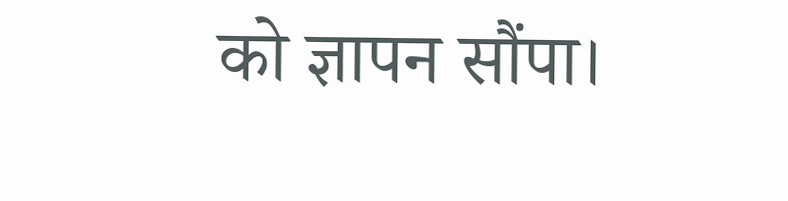को ज्ञापन सौंपा।